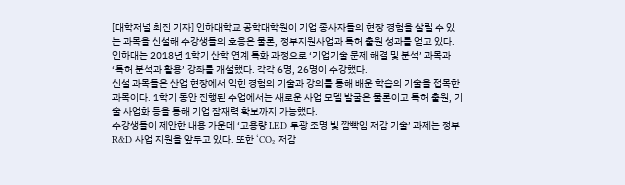[대학저널 최진 기자] 인하대학교 공학대학원이 기업 종사자들의 현장 경험을 살릴 수 있는 과목을 신설해 수강생들의 호응은 물론, 정부지원사업과 특허 출원 성과를 얻고 있다.
인하대는 2018년 1학기 산학 연계 특화 과정으로 ‘기업기술 문제 해결 및 분석’ 과목과 ‘특허 분석과 활용’ 강좌를 개설했다. 각각 6명, 26명이 수강했다.
신설 과목들은 산업 현장에서 익힌 경험의 기술과 강의를 통해 배운 학습의 기술을 접목한 과목이다. 1학기 동안 진행된 수업에서는 새로운 사업 모델 발굴은 물론이고 특허 출원, 기술 사업화 등을 통해 기업 잠재력 확보까지 가능했다.
수강생들이 제안한 내용 가운데 ‘고용량 LED 투광 조명 빛 깜빡임 저감 기술’ 과제는 정부 R&D 사업 지원을 앞두고 있다. 또한 ‘CO₂ 저감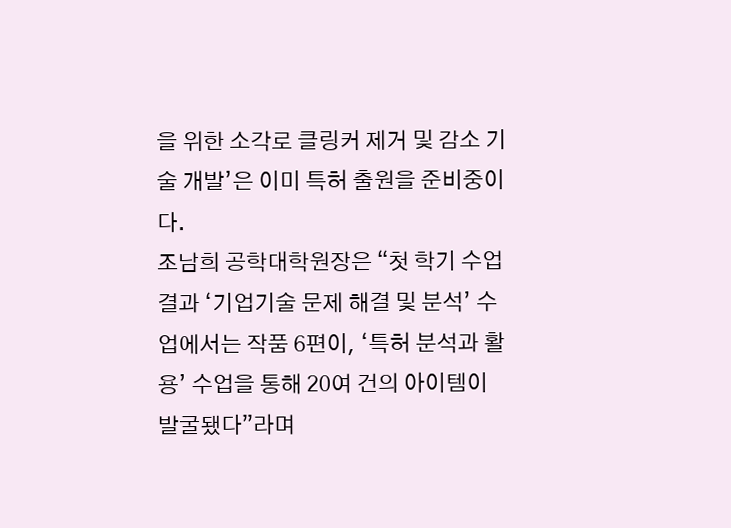을 위한 소각로 클링커 제거 및 감소 기술 개발’은 이미 특허 출원을 준비중이다.
조남희 공학대학원장은 “첫 학기 수업 결과 ‘기업기술 문제 해결 및 분석’ 수업에서는 작품 6편이, ‘특허 분석과 활용’ 수업을 통해 20여 건의 아이템이 발굴됐다”라며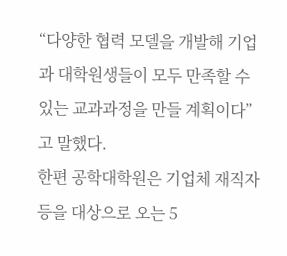“다양한 협력 모델을 개발해 기업과 대학원생들이 모두 만족할 수 있는 교과과정을 만들 계획이다”고 말했다.
한편 공학대학원은 기업체 재직자 등을 대상으로 오는 5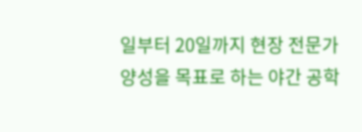일부터 20일까지 현장 전문가 양성을 목표로 하는 야간 공학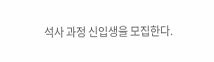석사 과정 신입생을 모집한다.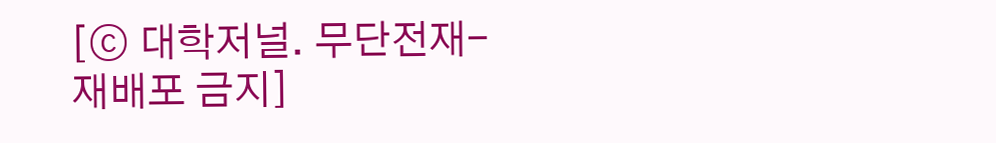[ⓒ 대학저널. 무단전재-재배포 금지]